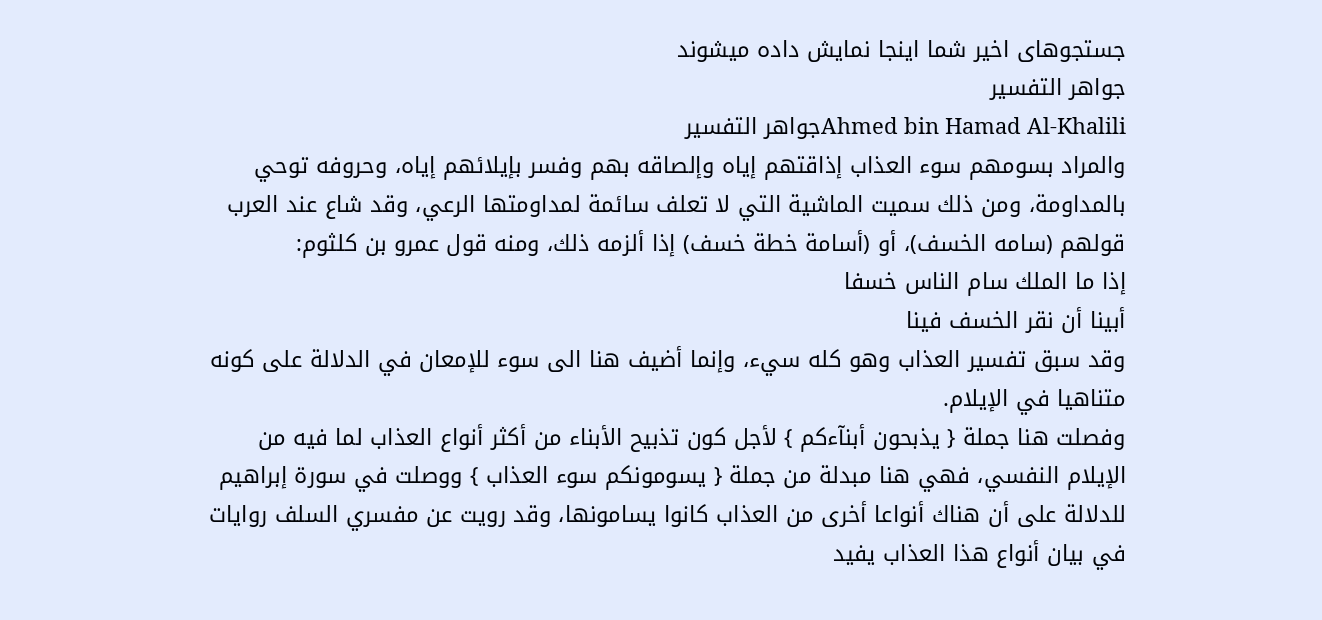جستجوهای اخیر شما اینجا نمایش داده میشوند
جواهر التفسیر
Ahmed bin Hamad Al-Khaliliجواهر التفسير
والمراد بسومهم سوء العذاب إذاقتهم إياه وإلصاقه بهم وفسر بإيلائهم إياه، وحروفه توحي بالمداومة، ومن ذلك سميت الماشية التي لا تعلف سائمة لمداومتها الرعي، وقد شاع عند العرب قولهم (سامه الخسف)، أو (أسامة خطة خسف) إذا ألزمه ذلك، ومنه قول عمرو بن كلثوم:
إذا ما الملك سام الناس خسفا
أبينا أن نقر الخسف فينا
وقد سبق تفسير العذاب وهو كله سيء، وإنما أضيف هنا الى سوء للإمعان في الدلالة على كونه متناهيا في الإيلام.
وفصلت هنا جملة { يذبحون أبنآءكم } لأجل كون تذبيح الأبناء من أكثر أنواع العذاب لما فيه من الإيلام النفسي، فهي هنا مبدلة من جملة { يسومونكم سوء العذاب } ووصلت في سورة إبراهيم للدلالة على أن هناك أنواعا أخرى من العذاب كانوا يسامونها، وقد رويت عن مفسري السلف روايات في بيان أنواع هذا العذاب يفيد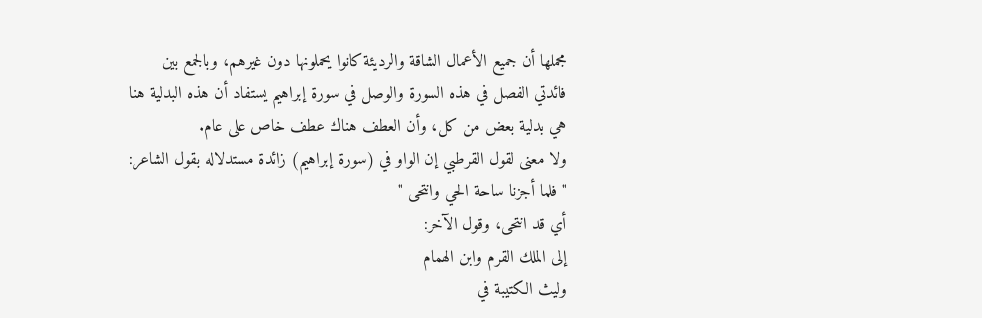مجملها أن جميع الأعمال الشاقة والرديئة كانوا يحملونها دون غيرهم، وبالجمع بين فائدتي الفصل في هذه السورة والوصل في سورة إبراهيم يستفاد أن هذه البدلية هنا هي بدلية بعض من كل، وأن العطف هناك عطف خاص على عام.
ولا معنى لقول القرطبي إن الواو في (سورة إبراهيم) زائدة مستدلاله بقول الشاعر:
" فلما أجزنا ساحة الحي وانتحى "
أي قد انتحى، وقول الآخر:
إلى الملك القرم وابن الهمام
وليث الكتيبة في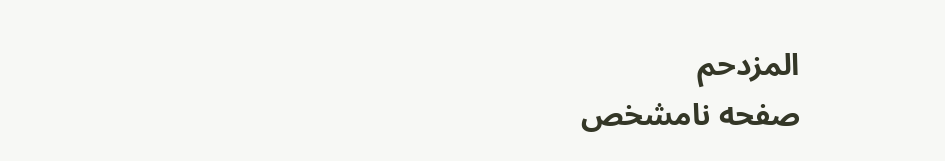المزدحم
صفحه نامشخص